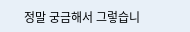정말 궁금해서 그렇습니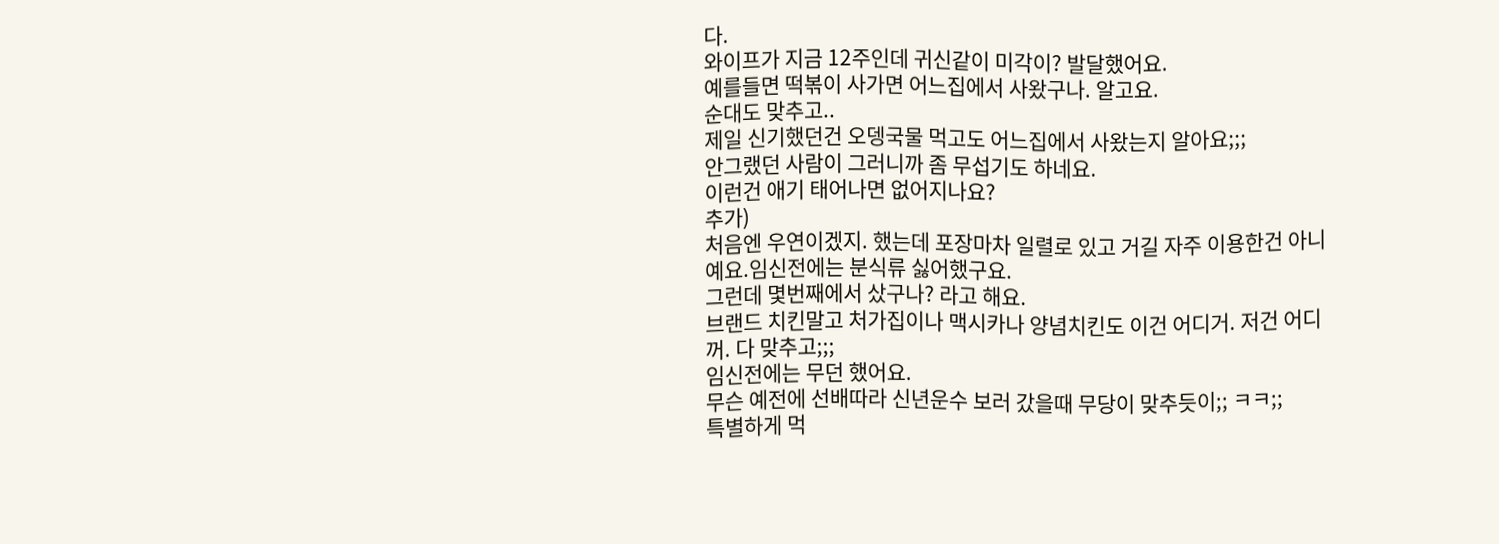다.
와이프가 지금 12주인데 귀신같이 미각이? 발달했어요.
예를들면 떡볶이 사가면 어느집에서 사왔구나. 알고요.
순대도 맞추고..
제일 신기했던건 오뎅국물 먹고도 어느집에서 사왔는지 알아요;;;
안그랬던 사람이 그러니까 좀 무섭기도 하네요.
이런건 애기 태어나면 없어지나요?
추가)
처음엔 우연이겠지. 했는데 포장마차 일렬로 있고 거길 자주 이용한건 아니예요.임신전에는 분식류 싫어했구요.
그런데 몇번째에서 샀구나? 라고 해요.
브랜드 치킨말고 처가집이나 맥시카나 양념치킨도 이건 어디거. 저건 어디꺼. 다 맞추고;;;
임신전에는 무던 했어요.
무슨 예전에 선배따라 신년운수 보러 갔을때 무당이 맞추듯이;; ㅋㅋ;;
특별하게 먹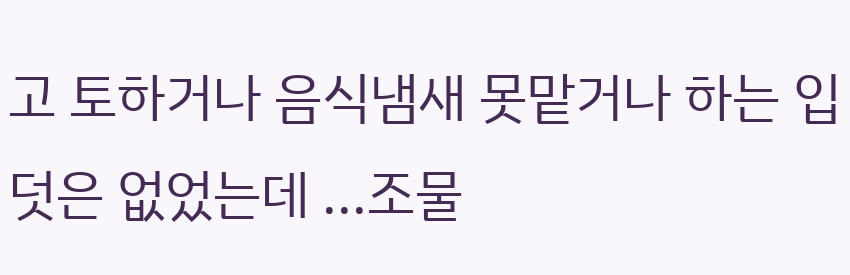고 토하거나 음식냄새 못맡거나 하는 입덧은 없었는데 ...조물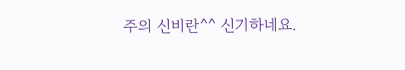주의 신비란^^ 신기하네요.